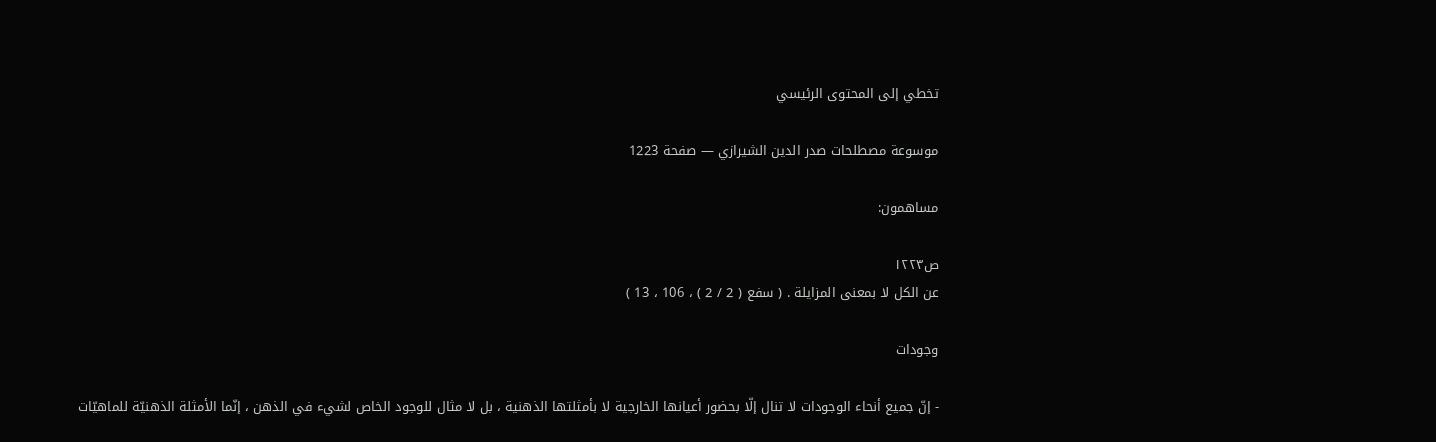تخطي إلى المحتوى الرئيسي

موسوعة مصطلحات صدر الدين الشيرازي — صفحة 1223

مساهمون:

ص١٢٢٣
عن الكل لا بمعنى المزايلة . ( سفع ( 2 / 2 ) ، 106 ، 13 )

وجودات

- إنّ جميع أنحاء الوجودات لا تنال إلّا بحضور أعيانها الخارجية لا بأمثلتها الذهنية ، بل لا مثال للوجود الخاص لشيء في الذهن ، إنّما الأمثلة الذهنيّة للماهيّات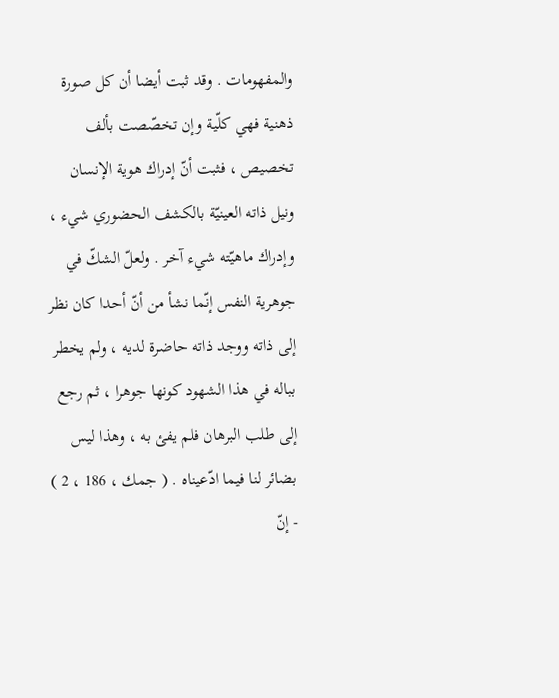والمفهومات . وقد ثبت أيضا أن كل صورة ذهنية فهي كلّية وإن تخصّصت بألف تخصيص ، فثبت أنّ إدراك هوية الإنسان ونيل ذاته العينيّة بالكشف الحضوري شيء ، وإدراك ماهيّته شيء آخر . ولعلّ الشكّ في جوهرية النفس إنّما نشأ من أنّ أحدا كان نظر إلى ذاته ووجد ذاته حاضرة لديه ، ولم يخطر بباله في هذا الشهود كونها جوهرا ، ثم رجع إلى طلب البرهان فلم يفئ به ، وهذا ليس بضائر لنا فيما ادّعيناه . ( جمك ، 186 ، 2 ) - إنّ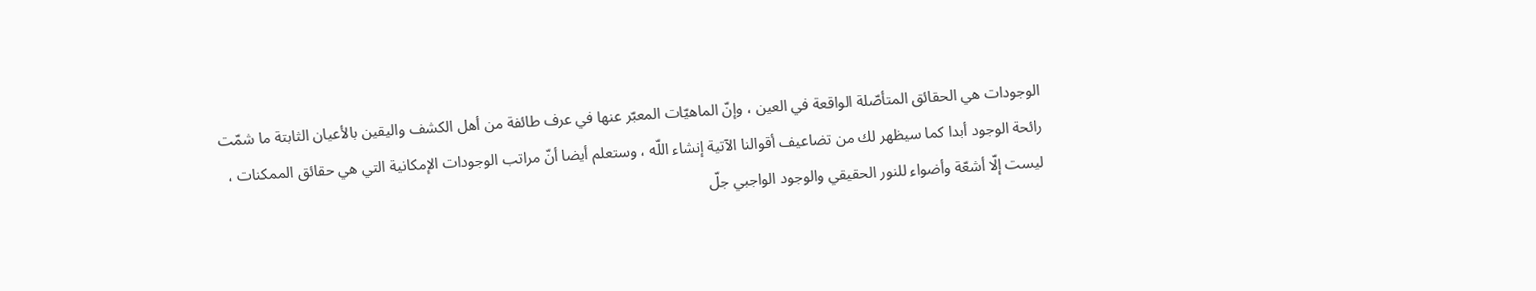الوجودات هي الحقائق المتأصّلة الواقعة في العين ، وإنّ الماهيّات المعبّر عنها في عرف طائفة من أهل الكشف واليقين بالأعيان الثابتة ما شمّت رائحة الوجود أبدا كما سيظهر لك من تضاعيف أقوالنا الآتية إنشاء اللّه ، وستعلم أيضا أنّ مراتب الوجودات الإمكانية التي هي حقائق الممكنات ، ليست إلّا أشعّة وأضواء للنور الحقيقي والوجود الواجبي جلّ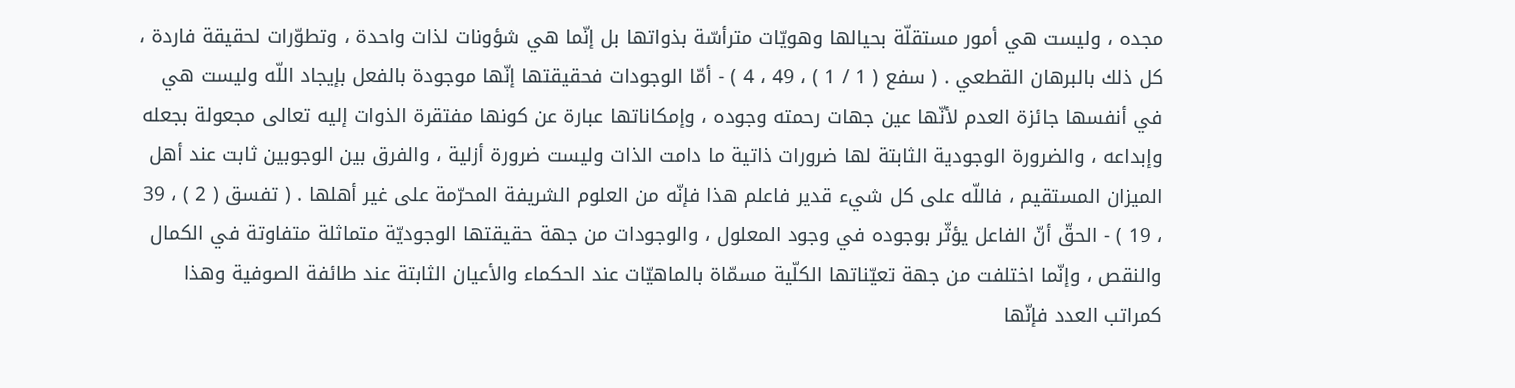مجده ، وليست هي أمور مستقلّة بحيالها وهويّات مترأسّة بذواتها بل إنّما هي شؤونات لذات واحدة ، وتطوّرات لحقيقة فاردة ، كل ذلك بالبرهان القطعي . ( سفع ( 1 / 1 ) ، 49 ، 4 ) - أمّا الوجودات فحقيقتها إنّها موجودة بالفعل بإيجاد اللّه وليست هي في أنفسها جائزة العدم لأنّها عين جهات رحمته وجوده ، وإمكاناتها عبارة عن كونها مفتقرة الذوات إليه تعالى مجعولة بجعله وإبداعه ، والضرورة الوجودية الثابتة لها ضرورات ذاتية ما دامت الذات وليست ضرورة أزلية ، والفرق بين الوجوبين ثابت عند أهل الميزان المستقيم ، فاللّه على كل شيء قدير فاعلم هذا فإنّه من العلوم الشريفة المحرّمة على غير أهلها . ( تفسق ( 2 ) ، 39 ، 19 ) - الحقّ أنّ الفاعل يؤثّر بوجوده في وجود المعلول ، والوجودات من جهة حقيقتها الوجوديّة متماثلة متفاوتة في الكمال والنقص ، وإنّما اختلفت من جهة تعيّناتها الكلّية مسمّاة بالماهيّات عند الحكماء والأعيان الثابتة عند طائفة الصوفية وهذا كمراتب العدد فإنّها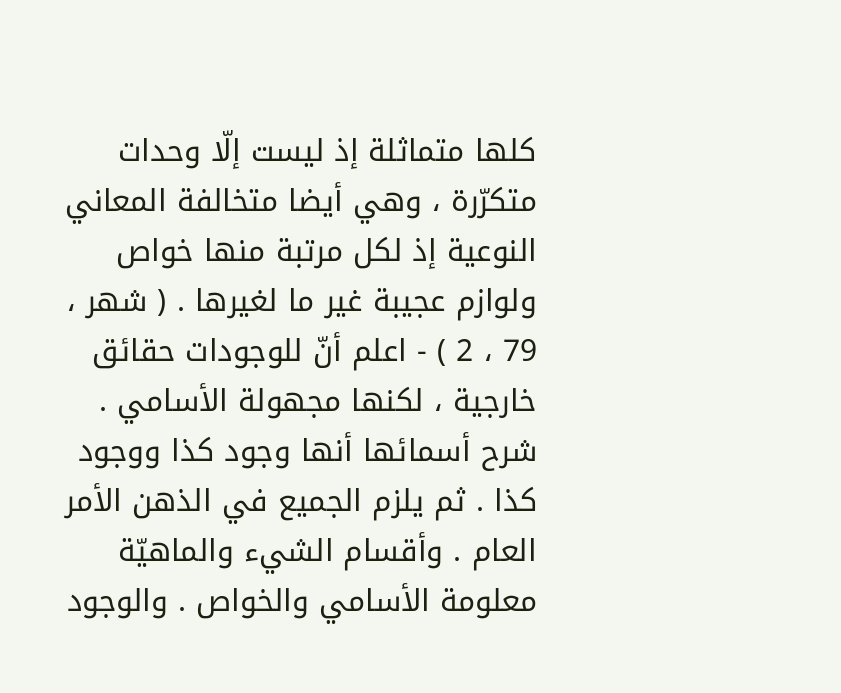كلها متماثلة إذ ليست إلّا وحدات متكرّرة ، وهي أيضا متخالفة المعاني النوعية إذ لكل مرتبة منها خواص ولوازم عجيبة غير ما لغيرها . ( شهر ، 79 ، 2 ) - اعلم أنّ للوجودات حقائق خارجية ، لكنها مجهولة الأسامي . شرح أسمائها أنها وجود كذا ووجود كذا . ثم يلزم الجميع في الذهن الأمر العام . وأقسام الشيء والماهيّة معلومة الأسامي والخواص . والوجود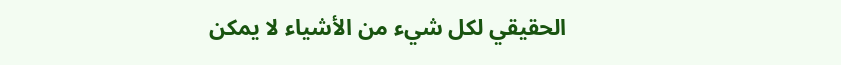الحقيقي لكل شيء من الأشياء لا يمكن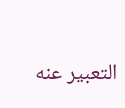التعبير عنه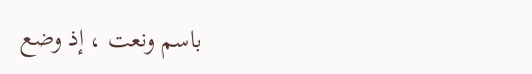باسم ونعت ، إذ وضع